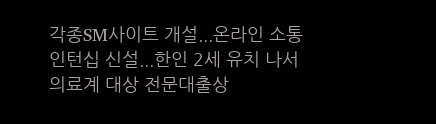각종SM사이트 개설...온라인 소통
인턴십 신설...한인 2세 유치 나서
의료계 대상 전문대출상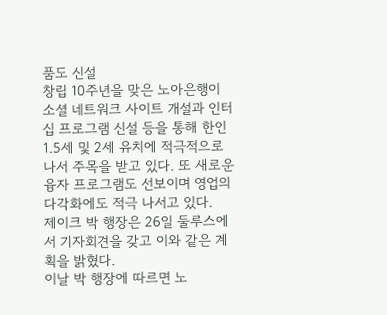품도 신설
창립 10주년을 맞은 노아은행이 소셜 네트워크 사이트 개설과 인터십 프로그램 신설 등을 통해 한인 1.5세 및 2세 유치에 적극적으로 나서 주목을 받고 있다. 또 새로운 융자 프로그램도 선보이며 영업의 다각화에도 적극 나서고 있다.
제이크 박 행장은 26일 둘루스에서 기자회견을 갖고 이와 같은 계획을 밝혔다.
이날 박 행장에 따르면 노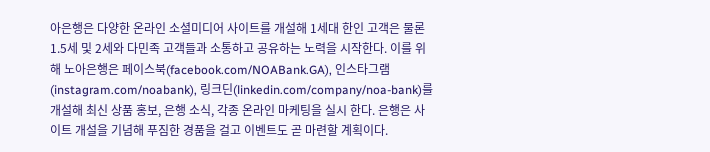아은행은 다양한 온라인 소셜미디어 사이트를 개설해 1세대 한인 고객은 물론 1.5세 및 2세와 다민족 고객들과 소통하고 공유하는 노력을 시작한다. 이를 위해 노아은행은 페이스북(facebook.com/NOABank.GA), 인스타그램(instagram.com/noabank), 링크딘(linkedin.com/company/noa-bank)를 개설해 최신 상품 홍보, 은행 소식, 각종 온라인 마케팅을 실시 한다. 은행은 사이트 개설을 기념해 푸짐한 경품을 걸고 이벤트도 곧 마련할 계획이다.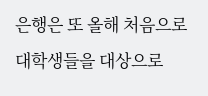은행은 또 올해 처음으로 대학생들을 대상으로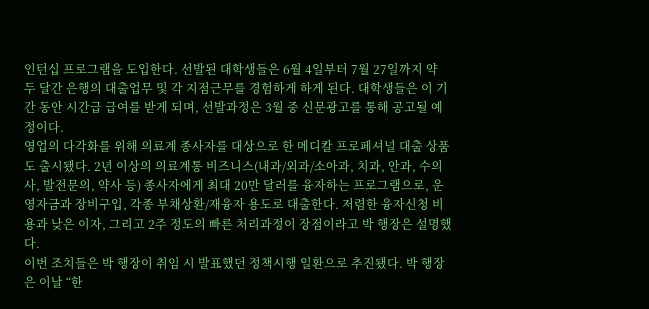인턴십 프로그램을 도입한다. 선발된 대학생들은 6월 4일부터 7월 27일까지 약 두 달간 은행의 대출업무 및 각 지점근무를 경험하게 하게 된다. 대학생들은 이 기간 동안 시간급 급여를 받게 되며, 선발과정은 3월 중 신문광고를 통해 공고될 예정이다.
영업의 다각화를 위해 의료계 종사자를 대상으로 한 메디칼 프로페셔널 대출 상품도 출시됐다. 2년 이상의 의료계통 비즈니스(내과/외과/소아과, 치과, 안과, 수의사, 발전문의, 약사 등) 종사자에게 최대 20만 달러를 융자하는 프로그램으로, 운영자금과 장비구입, 각종 부채상환/재융자 용도로 대출한다. 저렴한 융자신청 비용과 낮은 이자, 그리고 2주 정도의 빠른 처리과정이 장점이라고 박 행장은 설명했다.
이번 조치들은 박 행장이 취임 시 발표했던 정책시행 일환으로 추진됐다. 박 행장은 이날 “한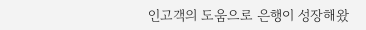인고객의 도움으로 은행이 성장해왔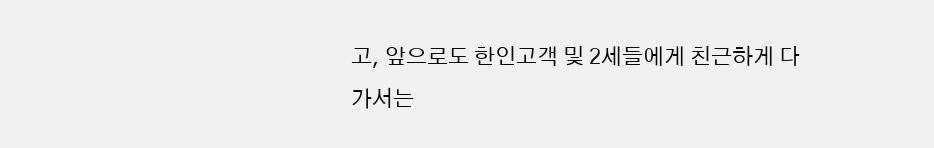고, 앞으로도 한인고객 및 2세들에게 친근하게 다가서는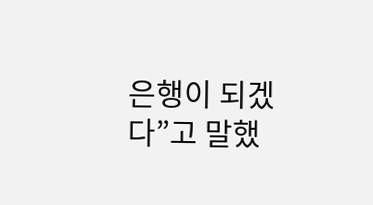은행이 되겠다”고 말했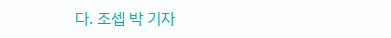다. 조셉 박 기자